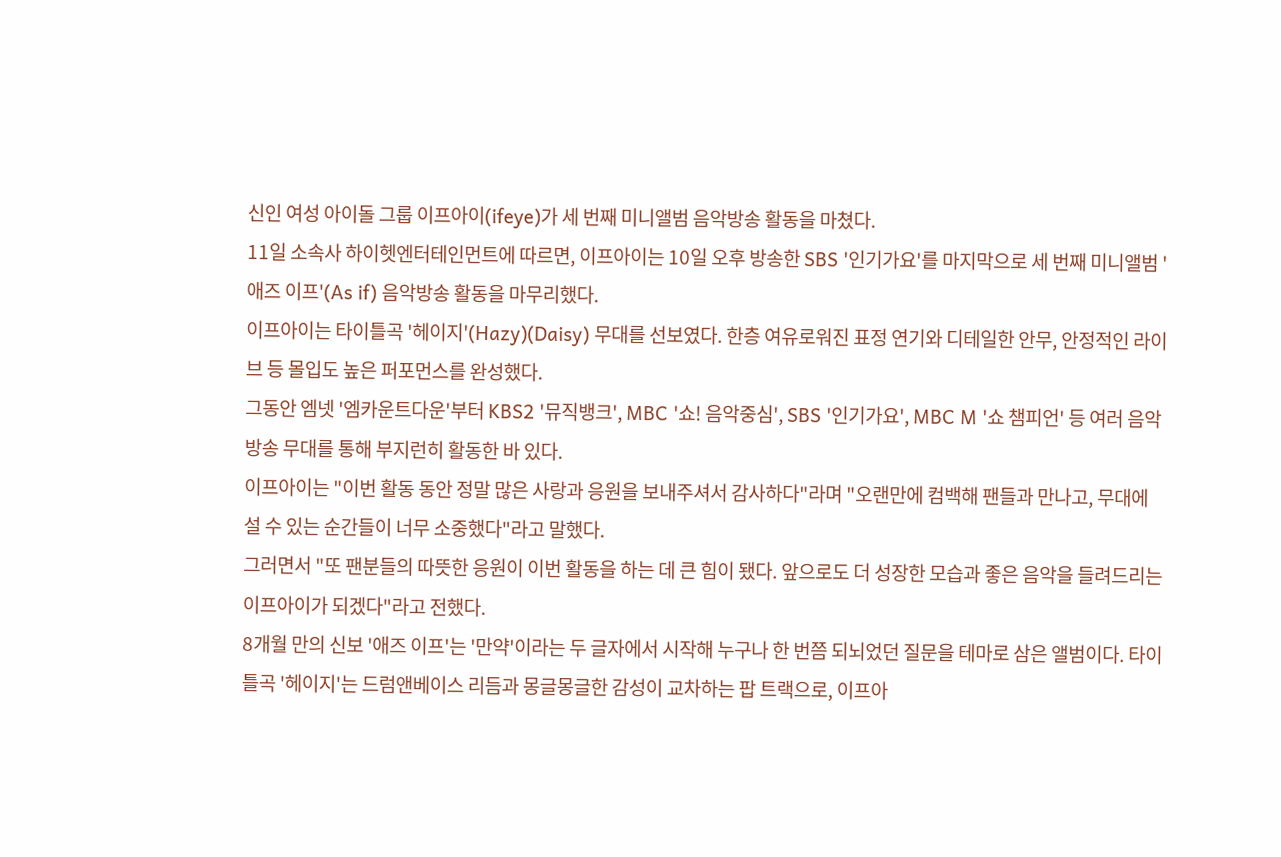신인 여성 아이돌 그룹 이프아이(ifeye)가 세 번째 미니앨범 음악방송 활동을 마쳤다.
11일 소속사 하이헷엔터테인먼트에 따르면, 이프아이는 10일 오후 방송한 SBS '인기가요'를 마지막으로 세 번째 미니앨범 '애즈 이프'(As if) 음악방송 활동을 마무리했다.
이프아이는 타이틀곡 '헤이지'(Hazy)(Daisy) 무대를 선보였다. 한층 여유로워진 표정 연기와 디테일한 안무, 안정적인 라이브 등 몰입도 높은 퍼포먼스를 완성했다.
그동안 엠넷 '엠카운트다운'부터 KBS2 '뮤직뱅크', MBC '쇼! 음악중심', SBS '인기가요', MBC M '쇼 챔피언' 등 여러 음악방송 무대를 통해 부지런히 활동한 바 있다.
이프아이는 "이번 활동 동안 정말 많은 사랑과 응원을 보내주셔서 감사하다"라며 "오랜만에 컴백해 팬들과 만나고, 무대에 설 수 있는 순간들이 너무 소중했다"라고 말했다.
그러면서 "또 팬분들의 따뜻한 응원이 이번 활동을 하는 데 큰 힘이 됐다. 앞으로도 더 성장한 모습과 좋은 음악을 들려드리는 이프아이가 되겠다"라고 전했다.
8개월 만의 신보 '애즈 이프'는 '만약'이라는 두 글자에서 시작해 누구나 한 번쯤 되뇌었던 질문을 테마로 삼은 앨범이다. 타이틀곡 '헤이지'는 드럼앤베이스 리듬과 몽글몽글한 감성이 교차하는 팝 트랙으로, 이프아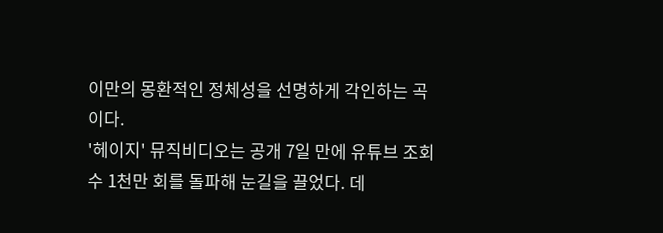이만의 몽환적인 정체성을 선명하게 각인하는 곡이다.
'헤이지' 뮤직비디오는 공개 7일 만에 유튜브 조회수 1천만 회를 돌파해 눈길을 끌었다. 데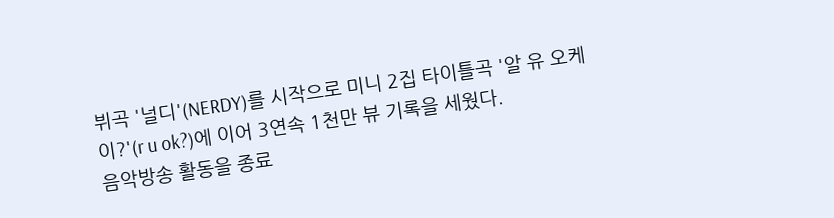뷔곡 '널디'(NERDY)를 시작으로 미니 2집 타이틀곡 '알 유 오케이?'(r u ok?)에 이어 3연속 1천만 뷰 기록을 세웠다.
음악방송 활동을 종료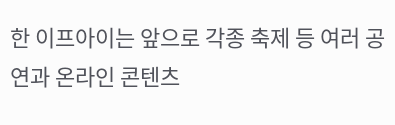한 이프아이는 앞으로 각종 축제 등 여러 공연과 온라인 콘텐츠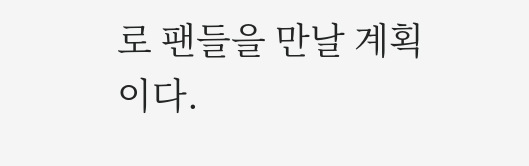로 팬들을 만날 계획이다.